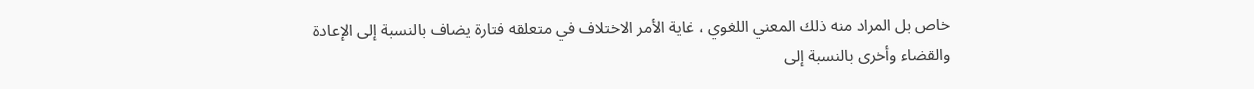خاص بل المراد منه ذلك المعني اللغوي ، غاية الأمر الاختلاف في متعلقه فتارة يضاف بالنسبة إلى الإعادة والقضاء وأخرى بالنسبة إلى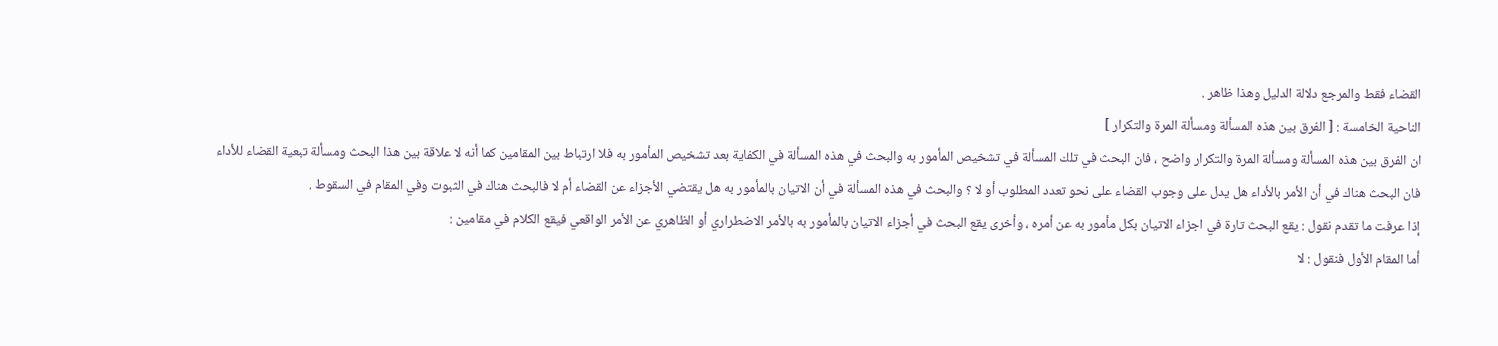القضاء فقط والمرجع دلالة الدليل وهذا ظاهر .
الناحية الخامسة : [ الفرق بين هذه المسألة ومسألة المرة والتكرار ]
ان الفرق بين هذه المسألة ومسألة المرة والتكرار واضح ، فان البحث في تلك المسألة في تشخيص المأمور به والبحث في هذه المسألة في الكفاية بعد تشخيص المأمور به فلا ارتباط بين المقامين كما أنه لا علاقة بين هذا البحث ومسألة تبعية القضاء للأداء فان البحث هناك في أن الأمر بالأداء هل يدل على وجوب القضاء على نحو تعدد المطلوب أو لا ؟ والبحث في هذه المسألة في أن الاتيان بالمأمور به هل يقتضي الأجزاء عن القضاء أم لا فالبحث هناك في الثبوت وفي المقام في السقوط .
إذا عرفت ما تقدم نقول : يقع البحث تارة في اجزاء الاتيان بكل مأمور به عن أمره ، وأخرى يقع البحث في أجزاء الاتيان بالمأمور به بالأمر الاضطراري أو الظاهري عن الأمر الواقعي فيقع الكلام في مقامين :
أما المقام الأول فنقول : لا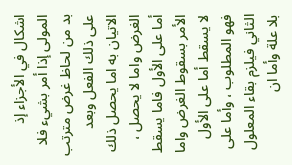اشكال في الأجزاء إذ المولى إذا أمر بشيء فلا بد من لحاظ غرض مترتب على ذلك الفعل وبعد الاتيان به اما يحصل ذلك الغرض واما لا يحصل ، أما على الأول فاما يسقط الأمر بسقوط الغرض واما لا يسقط أما على الأول فهو المطلوب ، وأما على الثاني فيلزم بقاء المعلول بلا علة وأما ان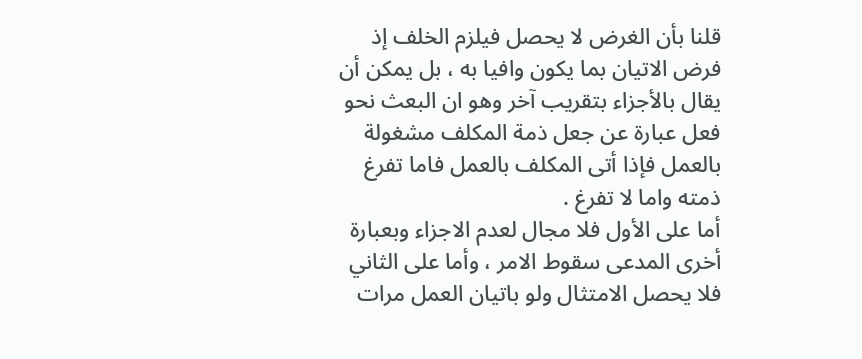قلنا بأن الغرض لا يحصل فيلزم الخلف إذ فرض الاتيان بما يكون وافيا به ، بل يمكن أن يقال بالأجزاء بتقريب آخر وهو ان البعث نحو فعل عبارة عن جعل ذمة المكلف مشغولة بالعمل فإذا أتى المكلف بالعمل فاما تفرغ ذمته واما لا تفرغ .
أما على الأول فلا مجال لعدم الاجزاء وبعبارة أخرى المدعى سقوط الامر ، وأما على الثاني فلا يحصل الامتثال ولو باتيان العمل مرات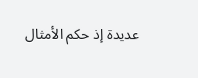عديدة إذ حكم الأمثال